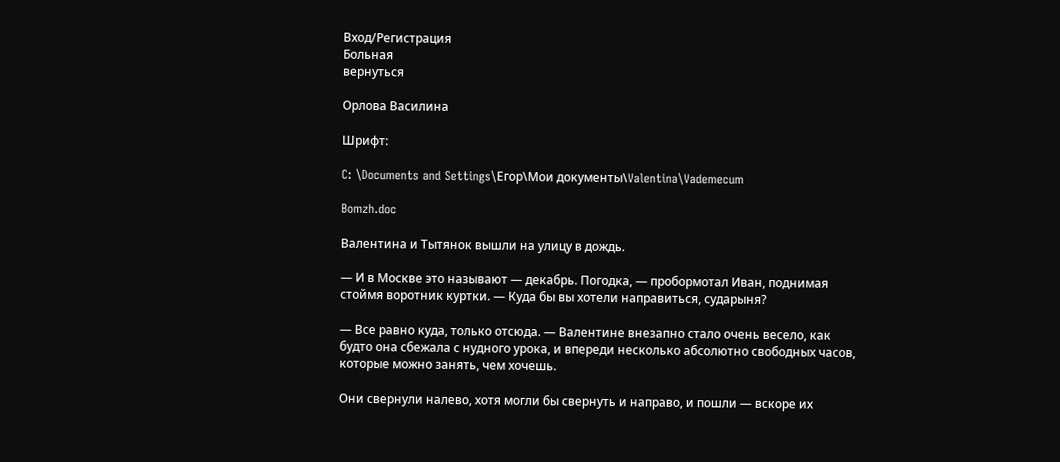Вход/Регистрация
Больная
вернуться

Орлова Василина

Шрифт:

C: \Documents and Settings\Егор\Мои документы\Valentina\Vademecum

Bomzh.doc

Валентина и Тытянок вышли на улицу в дождь.

— И в Москве это называют — декабрь. Погодка, — пробормотал Иван, поднимая стоймя воротник куртки. — Куда бы вы хотели направиться, сударыня?

— Все равно куда, только отсюда. — Валентине внезапно стало очень весело, как будто она сбежала с нудного урока, и впереди несколько абсолютно свободных часов, которые можно занять, чем хочешь.

Они свернули налево, хотя могли бы свернуть и направо, и пошли — вскоре их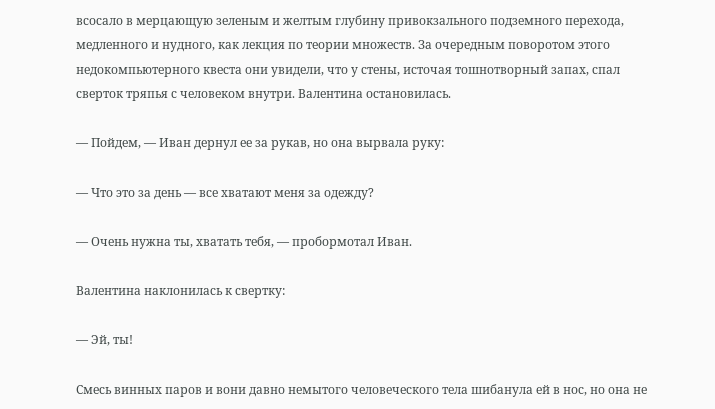всосало в мерцающую зеленым и желтым глубину привокзального подземного перехода, медленного и нудного, как лекция по теории множеств. За очередным поворотом этого недокомпьютерного квеста они увидели, что у стены, источая тошнотворный запах, спал сверток тряпья с человеком внутри. Валентина остановилась.

— Пойдем, — Иван дернул ее за рукав, но она вырвала руку:

— Что это за день — все хватают меня за одежду?

— Очень нужна ты, хватать тебя, — пробормотал Иван.

Валентина наклонилась к свертку:

— Эй, ты!

Смесь винных паров и вони давно немытого человеческого тела шибанула ей в нос, но она не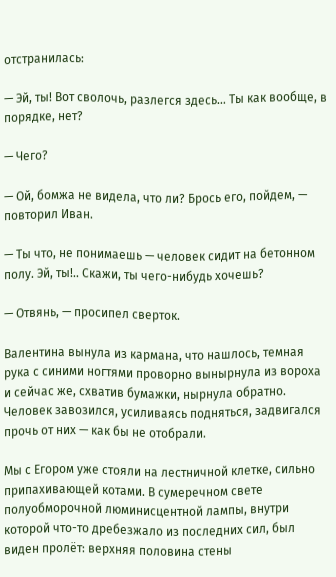отстранилась:

— Эй, ты! Вот сволочь, разлегся здесь… Ты как вообще, в порядке, нет?

— Чего?

— Ой, бомжа не видела, что ли? Брось его, пойдем, — повторил Иван.

— Ты что, не понимаешь — человек сидит на бетонном полу. Эй, ты!.. Скажи, ты чего-нибудь хочешь?

— Отвянь, — просипел сверток.

Валентина вынула из кармана, что нашлось, темная рука с синими ногтями проворно вынырнула из вороха и сейчас же, схватив бумажки, нырнула обратно. Человек завозился, усиливаясь подняться, задвигался прочь от них — как бы не отобрали.

Мы с Егором уже стояли на лестничной клетке, сильно припахивающей котами. В сумеречном свете полуобморочной люминисцентной лампы, внутри которой что-то дребезжало из последних сил, был виден пролёт: верхняя половина стены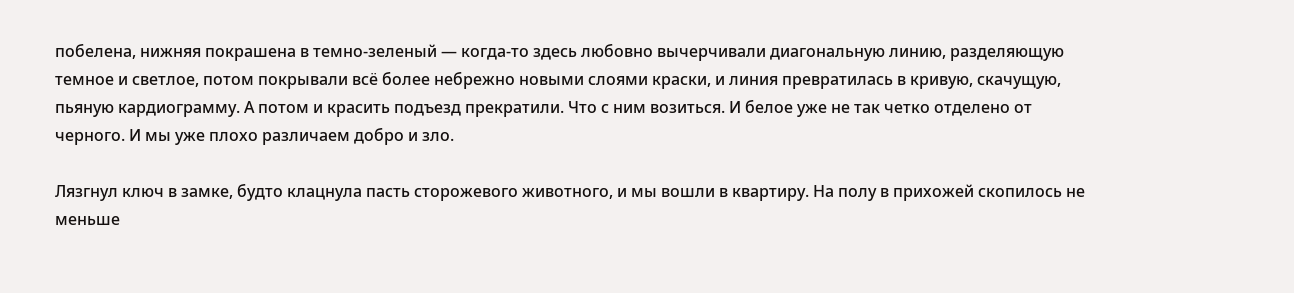побелена, нижняя покрашена в темно-зеленый — когда-то здесь любовно вычерчивали диагональную линию, разделяющую темное и светлое, потом покрывали всё более небрежно новыми слоями краски, и линия превратилась в кривую, скачущую, пьяную кардиограмму. А потом и красить подъезд прекратили. Что с ним возиться. И белое уже не так четко отделено от черного. И мы уже плохо различаем добро и зло.

Лязгнул ключ в замке, будто клацнула пасть сторожевого животного, и мы вошли в квартиру. На полу в прихожей скопилось не меньше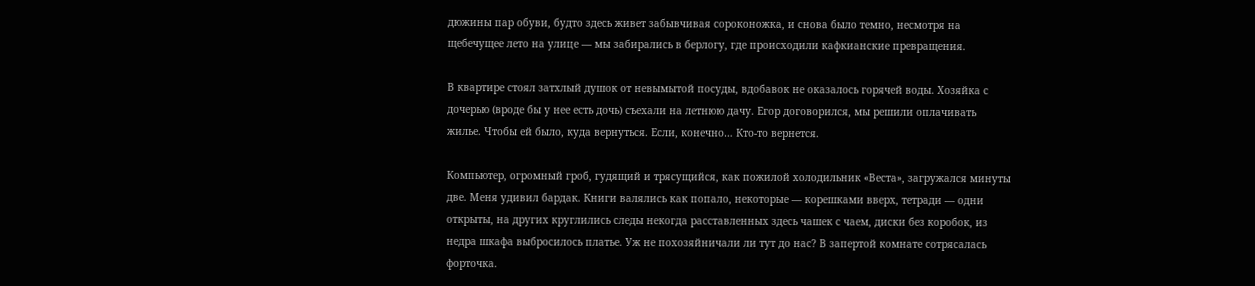дюжины пар обуви, будто здесь живет забывчивая сороконожка, и снова было темно, несмотря на щебечущее лето на улице — мы забирались в берлогу, где происходили кафкианские превращения.

В квартире стоял затхлый душок от невымытой посуды, вдобавок не оказалось горячей воды. Хозяйка с дочерью (вроде бы у нее есть дочь) съехали на летнюю дачу. Егор договорился, мы решили оплачивать жилье. Чтобы ей было, куда вернуться. Если, конечно… Кто-то вернется.

Компьютер, огромный гроб, гудящий и трясущийся, как пожилой холодильник «Веста», загружался минуты две. Меня удивил бардак. Книги валялись как попало, некоторые — корешками вверх, тетради — одни открыты, на других круглились следы некогда расставленных здесь чашек с чаем, диски без коробок, из недра шкафа выбросилось платье. Уж не похозяйничали ли тут до нас? В запертой комнате сотрясалась форточка.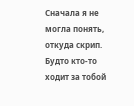Сначала я не могла понять, откуда скрип. Будто кто-то ходит за тобой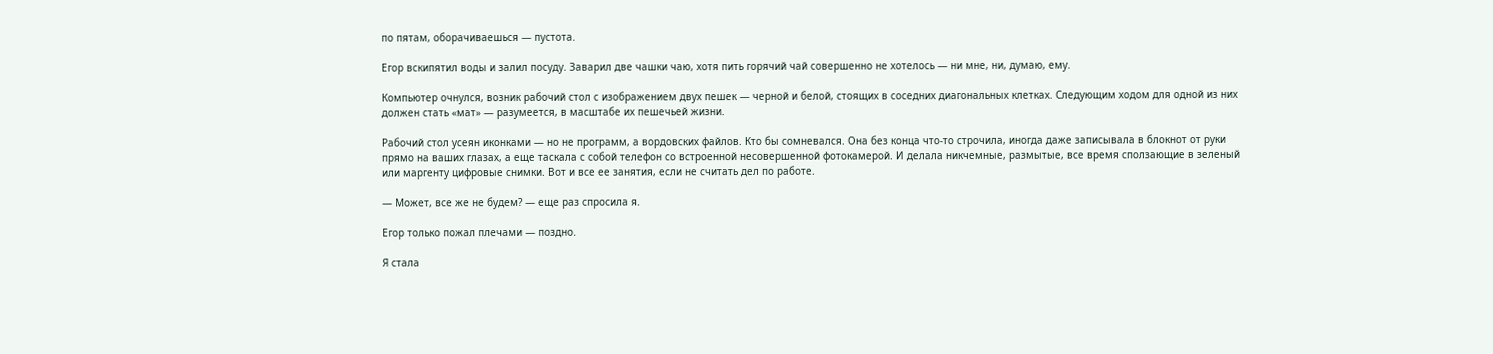по пятам, оборачиваешься — пустота.

Егор вскипятил воды и залил посуду. Заварил две чашки чаю, хотя пить горячий чай совершенно не хотелось — ни мне, ни, думаю, ему.

Компьютер очнулся, возник рабочий стол с изображением двух пешек — черной и белой, стоящих в соседних диагональных клетках. Следующим ходом для одной из них должен стать «мат» — разумеется, в масштабе их пешечьей жизни.

Рабочий стол усеян иконками — но не программ, а вордовских файлов. Кто бы сомневался. Она без конца что-то строчила, иногда даже записывала в блокнот от руки прямо на ваших глазах, а еще таскала с собой телефон со встроенной несовершенной фотокамерой. И делала никчемные, размытые, все время сползающие в зеленый или маргенту цифровые снимки. Вот и все ее занятия, если не считать дел по работе.

— Может, все же не будем? — еще раз спросила я.

Егор только пожал плечами — поздно.

Я стала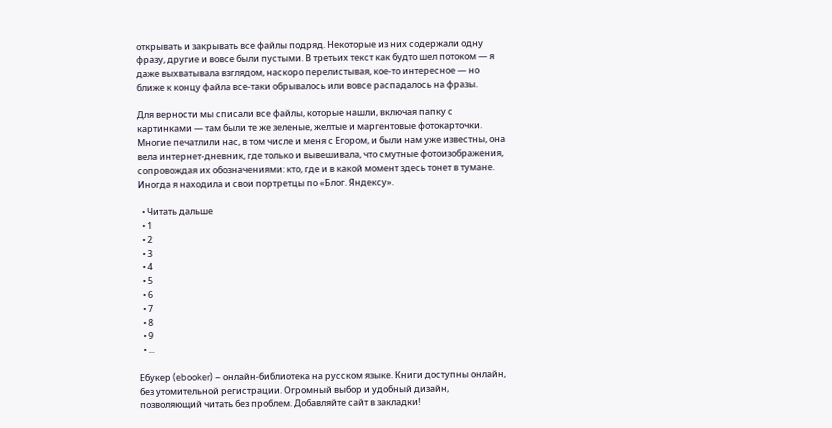открывать и закрывать все файлы подряд. Некоторые из них содержали одну фразу, другие и вовсе были пустыми. В третьих текст как будто шел потоком — я даже выхватывала взглядом, наскоро перелистывая, кое-то интересное — но ближе к концу файла все-таки обрывалось или вовсе распадалось на фразы.

Для верности мы списали все файлы, которые нашли, включая папку с картинками — там были те же зеленые, желтые и маргентовые фотокарточки. Многие печатлили нас, в том числе и меня с Егором, и были нам уже известны, она вела интернет-дневник, где только и вывешивала, что смутные фотоизображения, сопровождая их обозначениями: кто, где и в какой момент здесь тонет в тумане. Иногда я находила и свои портретцы по «Блог. Яндексу».

  • Читать дальше
  • 1
  • 2
  • 3
  • 4
  • 5
  • 6
  • 7
  • 8
  • 9
  • ...

Ебукер (ebooker) – онлайн-библиотека на русском языке. Книги доступны онлайн, без утомительной регистрации. Огромный выбор и удобный дизайн, позволяющий читать без проблем. Добавляйте сайт в закладки!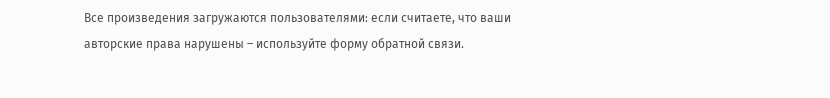Все произведения загружаются пользователями: если считаете, что ваши авторские права нарушены – используйте форму обратной связи.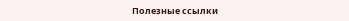Полезные ссылки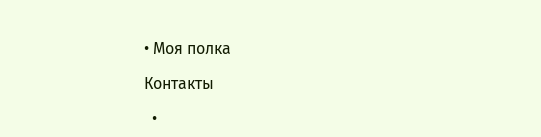• Моя полка

Контакты

  •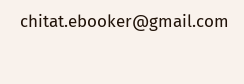chitat.ebooker@gmail.com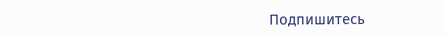Подпишитесь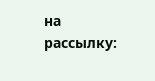на рассылку: